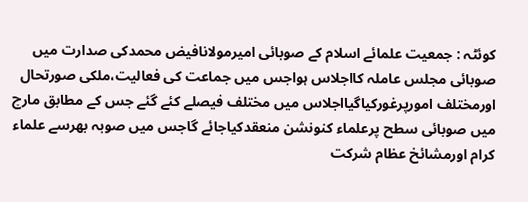کوئٹہ : جمعیت علمائے اسلام کے صوبائی امیرمولانافیض محمدکی صدارت میں صوبائی مجلس عاملہ کااجلاس ہواجس میں جماعت کی فعالیت،ملکی صورتحال اورمختلف امورپرغورکیاگیااجلاس میں مختلف فیصلے کئے گئے جس کے مطابق مارچ میں صوبائی سطح پرعلماء کنونشن منعقدکیاجائے گاجس میں صوبہ بھرسے علماء کرام اورمشائخ عظام شرکت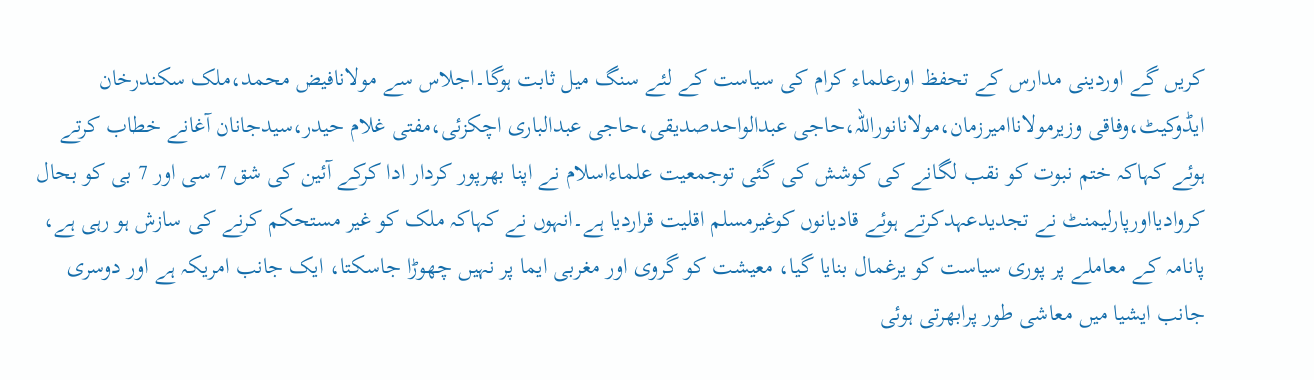کریں گے اوردینی مدارس کے تحفظ اورعلماء کرام کی سیاست کے لئے سنگ میل ثابت ہوگا۔اجلاس سے مولانافیض محمد،ملک سکندرخان ایڈوکیٹ،وفاقی وزیرمولاناامیرزمان،مولانانوراللہ،حاجی عبدالواحدصدیقی،حاجی عبدالباری اچکزئی،مفتی غلام حیدر،سیدجانان آغانے خطاب کرتے ہوئے کہاکہ ختم نبوت کو نقب لگانے کی کوشش کی گئی توجمعیت علماءاسلام نے اپنا بھرپور کردار ادا کرکے آئین کی شق 7 سی اور 7 بی کو بحال کروادیااورپارلیمنٹ نے تجدیدعہدکرتے ہوئے قادیانوں کوغیرمسلم اقلیت قراردیا ہے۔انہوں نے کہاکہ ملک کو غیر مستحکم کرنے کی سازش ہو رہی ہے، پانامہ کے معاملے پر پوری سیاست کو یرغمال بنایا گیا، معیشت کو گروی اور مغربی ایما پر نہیں چھوڑا جاسکتا، ایک جانب امریکہ ہے اور دوسری جانب ایشیا میں معاشی طور پرابھرتی ہوئی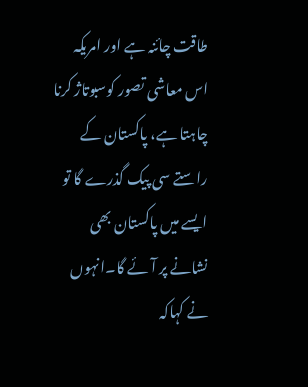طاقت چائنہ ہے اور امریکہ اس معاشی تصور کوسبوتاژ کرنا چاہتا ہے، پاکستان کے راستے سی پیک گذرے گا تو ایسے میں پاکستان بھی نشانے پر آئے گا۔انہوں نے کہاکہ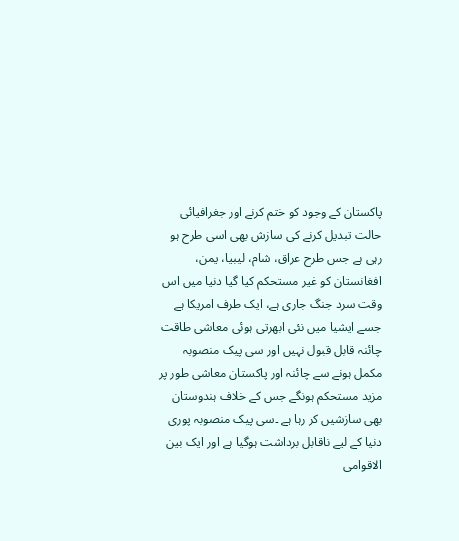پاکستان کے وجود کو ختم کرنے اور جغرافیائی حالت تبدیل کرنے کی سازش بھی اسی طرح ہو رہی ہے جس طرح عراق، شام، لیبیا، یمن، افغانستان کو غیر مستحکم کیا گیا دنیا میں اس وقت سرد جنگ جاری ہے، ایک طرف امریکا ہے جسے ایشیا میں نئی ابھرتی ہوئی معاشی طاقت چائنہ قابل قبول نہیں اور سی پیک منصوبہ مکمل ہونے سے چائنہ اور پاکستان معاشی طور پر مزید مستحکم ہونگے جس کے خلاف ہندوستان بھی سازشیں کر رہا ہے ۔سی پیک منصوبہ پوری دنیا کے لیے ناقابل برداشت ہوگیا ہے اور ایک بین الاقوامی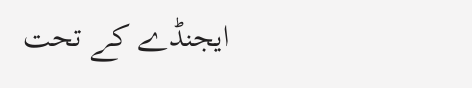ایجنڈے کے تحت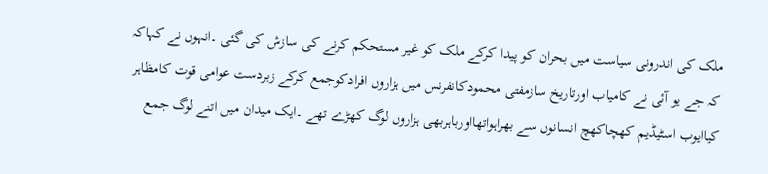ملک کی اندرونی سیاست میں بحران کو پیدا کرکے ملک کو غیر مستحکم کرنے کی سازش کی گئی ۔انہوں نے کہاکہ کہ جے یو آئی نے کامیاب اورتاریخ سازمفتی محمودکانفرنس میں ہزاروں افرادکوجمع کرکے زبردست عوامی قوت کامظاہر کیاایوب اسٹیڈیم کھچاکھچ انسانوں سے بھراہواتھااورباہربھی ہزاروں لوگ کھڑے تھے ۔ایک میدان میں اتنے لوگ جمع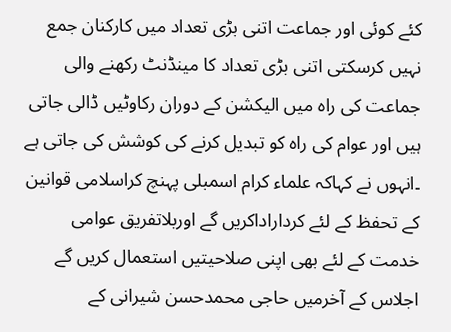کئے کوئی اور جماعت اتنی بڑی تعداد میں کارکنان جمع نہیں کرسکتی اتنی بڑی تعداد کا مینڈنٹ رکھنے والی جماعت کی راہ میں الیکشن کے دوران رکاوٹیں ڈالی جاتی ہیں اور عوام کی راہ کو تبدیل کرنے کی کوشش کی جاتی ہے ۔انہوں نے کہاکہ علماء کرام اسمبلی پہنچ کراسلامی قوانین کے تحفظ کے لئے کرداراداکریں گے اوربلاتفریق عوامی خدمت کے لئے بھی اپنی صلاحیتیں استعمال کریں گے اجلاس کے آخرمیں حاجی محمدحسن شیرانی کے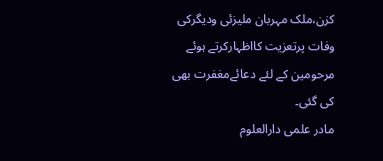کزن،ملک مہربان ملیزئی ودیگرکی وفات پرتعزیت کااظہارکرتے ہوئے مرحومین کے لئے دعائےمغفرت بھی کی گئی۔
مادر علمی دارالعلوم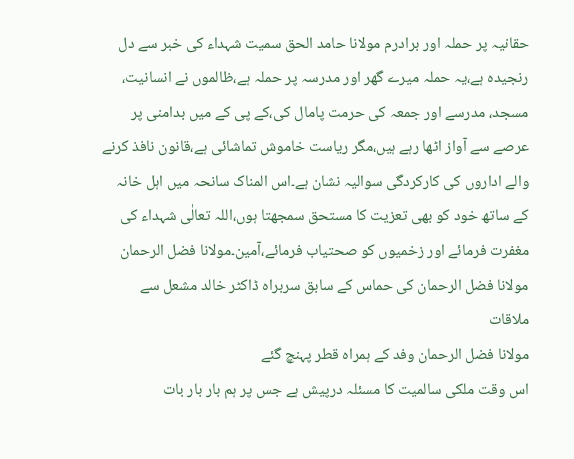حقانیہ پر حملہ اور برادرم مولانا حامد الحق سمیت شہداء کی خبر سے دل رنجیدہ ہے،یہ حملہ میرے گھر اور مدرسہ پر حملہ ہے،ظالموں نے انسانیت، مسجد، مدرسے اور جمعہ کی حرمت پامال کی،کے پی کے میں بدامنی پر عرصے سے آواز اٹھا رہے ہیں،مگر ریاست خاموش تماشائی ہے،قانون نافذ کرنے والے اداروں کی کارکردگی سوالیہ نشان ہے۔اس المناک سانحہ میں اہل خانہ کے ساتھ خود کو بھی تعزیت کا مستحق سمجھتا ہوں،اللہ تعالٰی شہداء کی مغفرت فرمائے اور زخمیوں کو صحتیاب فرمائے،آمین۔مولانا فضل الرحمان
مولانا فضل الرحمان کی حماس کے سابق سربراہ ڈاکٹر خالد مشعل سے ملاقات
مولانا فضل الرحمان وفد کے ہمراہ قطر پہنچ گئے
اس وقت ملکی سالمیت کا مسئلہ درپیش ہے جس پر ہم بار بار بات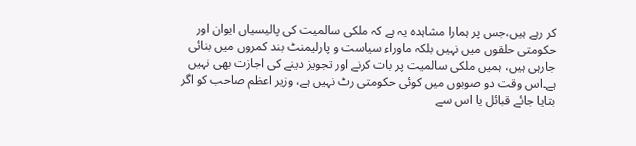کر رہے ہیں،جس پر ہمارا مشاہدہ یہ ہے کہ ملکی سالمیت کی پالیسیاں ایوان اور حکومتی حلقوں میں نہیں بلکہ ماوراء سیاست و پارلیمنٹ بند کمروں میں بنائی جارہی ہیں، ہمیں ملکی سالمیت پر بات کرنے اور تجویز دینے کی اجازت بھی نہیں ہے۔اس وقت دو صوبوں میں کوئی حکومتی رٹ نہیں ہے، وزیر اعظم صاحب کو اگر بتایا جائے قبائل یا اس سے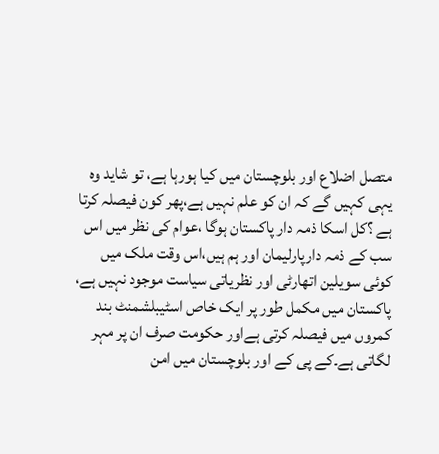متصل اضلاع اور بلوچستان میں کیا ہورہا ہے، تو شاید وہ یہی کہیں گے کہ ان کو علم نہیں ہے،پھر کون فیصلہ کرتا ہے ؟کل اسکا ذمہ دار پاکستان ہوگا ،عوام کی نظر میں اس سب کے ذمہ دارپارلیمان اور ہم ہیں،اس وقت ملک میں کوئی سویلین اتھارٹی اور نظریاتی سیاست موجود نہیں ہے، پاکستان میں مکمل طور پر ایک خاص اسٹیبلشمنٹ بند کمروں میں فیصلہ کرتی ہےاور حکومت صرف ان پر مہر لگاتی ہے۔کے پی کے اور بلوچستان میں امن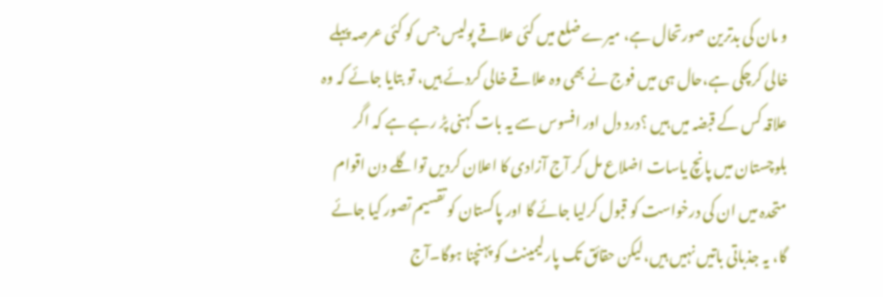و مان کی بدترین صورتحال ہے، میرے ضلع میں کئی علاقے پولیس جس کو کئی عرصہ پہلے خالی کرچکی ہے،حال ہی میں فوج نے بھی وہ علاقے خالی کردئے ہیں، تو بتایا جائے کہ وہ علاقہ کس کے قبضہ میں ہیں ؟درد دل اور افسوس سے یہ بات کہنی پڑ رہے ہے کہ اگر بلوچستان میں پانچ یاسات اضلاع مل کر آج آزادی کا اعلان کردیں تواگلے دن اقوام متحدہ میں ان کی درخواست کو قبول کرلیا جائے گا اور پاکستان کو تقسیم تصور کیا جائے گا، یہ جذباتی باتیں نہیں ہیں،لیکن حقائق تک پارلیمینٹ کو پہنچنا ہوگا۔آج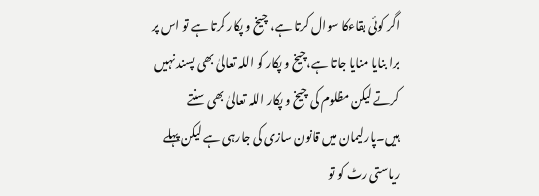اگر کوئی بقاءکا سوال کرتا ہے، چیخ و پکار کرتا ہے تو اس پر برا بنایا منایا جاتا ہے،چیخ و پکار کو اللہ تعالیٰ بھی پسند نہیں کرتے لیکن مظلوم کی چیخ و پکار اللہ تعالیٰ بھی سنتے ہیں۔پارلیمان میں قانون سازی کی جارہی ہے لیکن پہلے ریاستی رٹ کو تو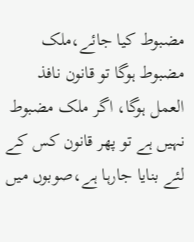مضبوط کیا جائے،ملک مضبوط ہوگا تو قانون نافذ العمل ہوگا، اگر ملک مضبوط نہیں ہے تو پھر قانون کس کے لئے بنایا جارہا ہے،صوبوں میں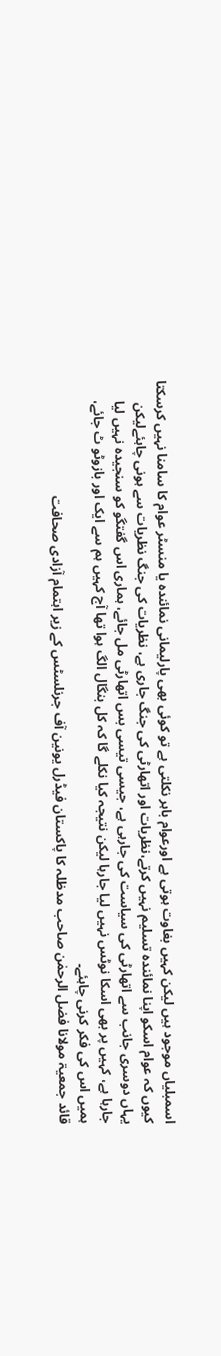اسمبلیاں موجود ہیں لیکن کہیں بغاوت ہوتی ہے اورعوام باہر نکلتی ہے تو کوئی بھی پارلیمانی نمائندہ یا منسٹر عوام کا سامنا نہیں کرسکتا کیوں کہ عوام اسکو اپنا نمائندہ تسلیم نہیں کرتے،نظریات اور اتھارٹی کی جنگ جاری ہے، نظریات کی جنگ نظریات سے ہونی چاہئےلیکن یہاں دوسری جانب سے اتھارٹی کی سیاست کی جارہی ہے، جیسی تیسی بس اتھارٹی مل جائے، ہماری اس گفتگو کو سنجیدہ نہیں لیا جارہا ہے، کہیں پر بھی اسکا نوٹس نہیں لیا جارہا لیکن نتیجہ کیا نکلے گا کہ کل بنگال الگ ہوا تھا آج کہیں ہم سے ایک اور بازوٹو ٹ جائے، ہمیں اس کی فکر کرنی چاہئے۔
قائد جمعیۃ مولانا فضل الرحمٰن صاحب مدظلہ کا پاکستان فیڈرل یونین آف جرنلسٹس کے زیر اہتمام آزادی صحافت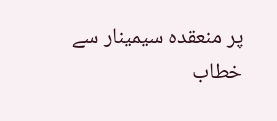پر منعقدہ سیمینار سے خطاب